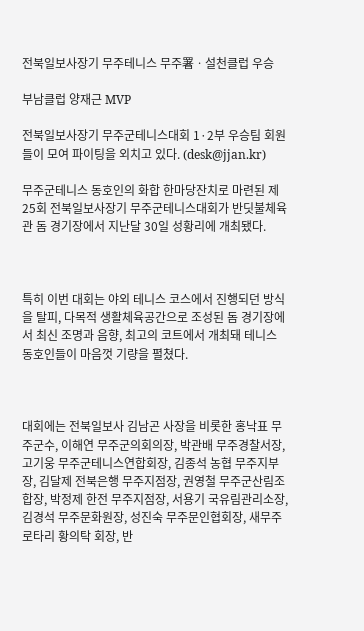전북일보사장기 무주테니스 무주署ㆍ설천클럽 우승

부남클럽 양재근 MVP

전북일보사장기 무주군테니스대회 1·2부 우승팀 회원들이 모여 파이팅을 외치고 있다. (desk@jjan.kr)

무주군테니스 동호인의 화합 한마당잔치로 마련된 제25회 전북일보사장기 무주군테니스대회가 반딧불체육관 돔 경기장에서 지난달 30일 성황리에 개최됐다.



특히 이번 대회는 야외 테니스 코스에서 진행되던 방식을 탈피, 다목적 생활체육공간으로 조성된 돔 경기장에서 최신 조명과 음향, 최고의 코트에서 개최돼 테니스 동호인들이 마음껏 기량을 펼쳤다.



대회에는 전북일보사 김남곤 사장을 비롯한 홍낙표 무주군수, 이해연 무주군의회의장, 박관배 무주경찰서장, 고기웅 무주군테니스연합회장, 김종석 농협 무주지부장, 김달제 전북은행 무주지점장, 권영철 무주군산림조합장, 박정제 한전 무주지점장, 서용기 국유림관리소장, 김경석 무주문화원장, 성진숙 무주문인협회장, 새무주로타리 황의탁 회장, 반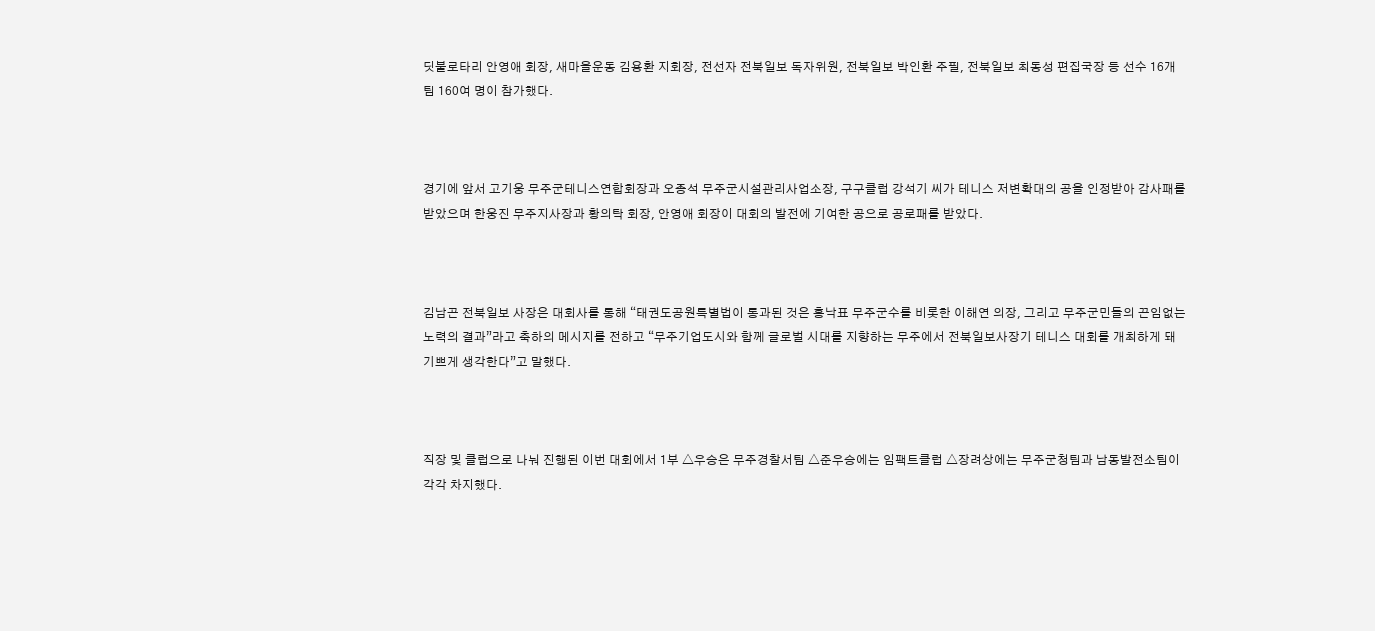딧불로타리 안영애 회장, 새마을운동 김용환 지회장, 전선자 전북일보 독자위원, 전북일보 박인환 주필, 전북일보 최동성 편집국장 등 선수 16개팀 160여 명이 참가했다.



경기에 앞서 고기웅 무주군테니스연합회장과 오종석 무주군시설관리사업소장, 구구클럽 강석기 씨가 테니스 저변확대의 공을 인정받아 감사패를 받았으며 한웅진 무주지사장과 황의탁 회장, 안영애 회장이 대회의 발전에 기여한 공으로 공로패를 받았다.



김남곤 전북일보 사장은 대회사를 통해 “태권도공원특별법이 통과된 것은 홍낙표 무주군수를 비롯한 이해연 의장, 그리고 무주군민들의 끈임없는 노력의 결과”라고 축하의 메시지를 전하고 “무주기업도시와 함께 글로벌 시대를 지향하는 무주에서 전북일보사장기 테니스 대회를 개최하게 돼 기쁘게 생각한다”고 말했다.



직장 및 클럽으로 나눠 진행된 이번 대회에서 1부 △우승은 무주경찰서팀 △준우승에는 임팩트클럽 △장려상에는 무주군청팀과 남동발전소팀이 각각 차지했다.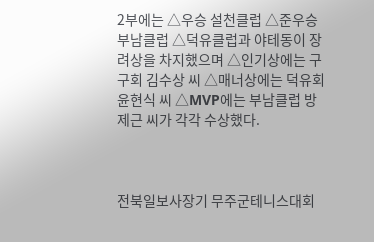2부에는 △우승 설천클럽 △준우승 부남클럽 △덕유클럽과 야테동이 장려상을 차지했으며 △인기상에는 구구회 김수상 씨 △매너상에는 덕유회 윤현식 씨 △MVP에는 부남클럽 방제근 씨가 각각 수상했다.



전북일보사장기 무주군테니스대회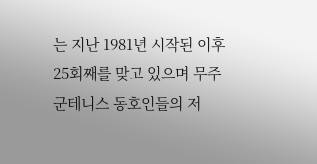는 지난 1981년 시작된 이후 25회째를 맞고 있으며 무주군테니스 동호인들의 저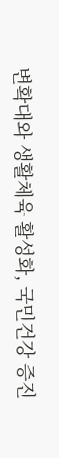변확대와 생활체육 활성화, 국민건강 증진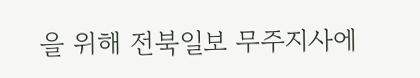을 위해 전북일보 무주지사에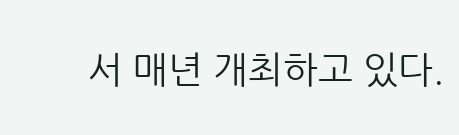서 매년 개최하고 있다.